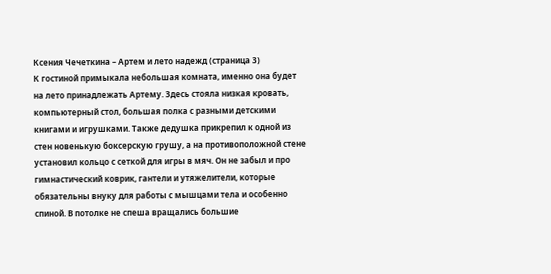Ксения Чечеткина – Артем и лето надежд (страница 3)
К гостиной примыкала небольшая комната, именно она будет на лето принадлежать Артему. Здесь стояла низкая кровать, компьютерный стол, большая полка с разными детскими книгами и игрушками. Также дедушка прикрепил к одной из стен новенькую боксерскую грушу, а на противоположной стене установил кольцо с сеткой для игры в мяч. Он не забыл и про гимнастический коврик, гантели и утяжелители, которые обязательны внуку для работы с мышцами тела и особенно спиной. В потолке не спеша вращались большие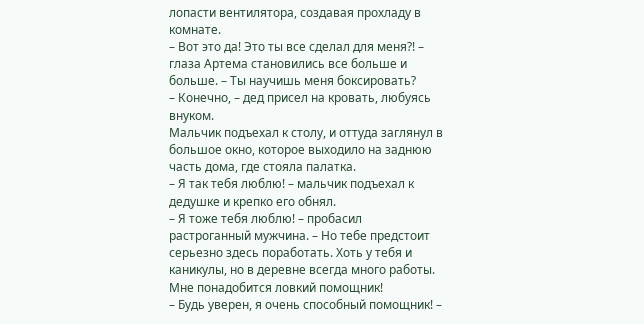лопасти вентилятора, создавая прохладу в комнате.
– Вот это да! Это ты все сделал для меня?! – глаза Артема становились все больше и больше. – Ты научишь меня боксировать?
– Конечно, – дед присел на кровать, любуясь внуком.
Мальчик подъехал к столу, и оттуда заглянул в большое окно, которое выходило на заднюю часть дома, где стояла палатка.
– Я так тебя люблю! – мальчик подъехал к дедушке и крепко его обнял.
– Я тоже тебя люблю! – пробасил растроганный мужчина. – Но тебе предстоит серьезно здесь поработать. Хоть у тебя и каникулы, но в деревне всегда много работы. Мне понадобится ловкий помощник!
– Будь уверен, я очень способный помощник! –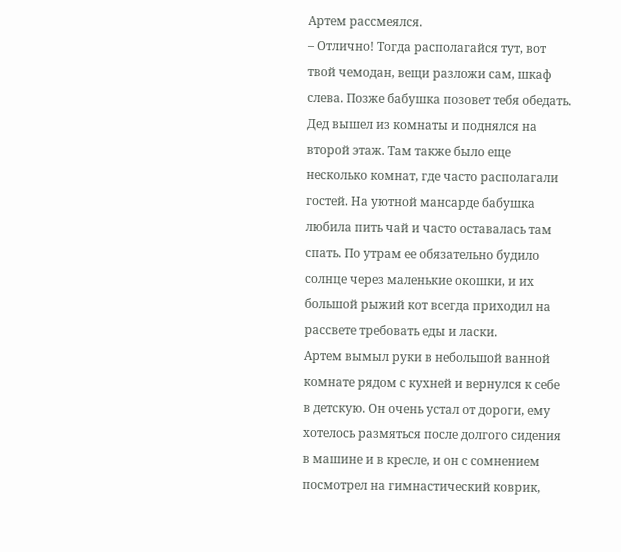Артем рассмеялся.
– Отлично! Тогда располагайся тут, вот твой чемодан, вещи разложи сам, шкаф слева. Позже бабушка позовет тебя обедать.
Дед вышел из комнаты и поднялся на второй этаж. Там также было еще несколько комнат, где часто располагали гостей. На уютной мансарде бабушка любила пить чай и часто оставалась там спать. По утрам ее обязательно будило солнце через маленькие окошки, и их большой рыжий кот всегда приходил на рассвете требовать еды и ласки.
Артем вымыл руки в небольшой ванной комнате рядом с кухней и вернулся к себе в детскую. Он очень устал от дороги, ему хотелось размяться после долгого сидения в машине и в кресле, и он с сомнением посмотрел на гимнастический коврик,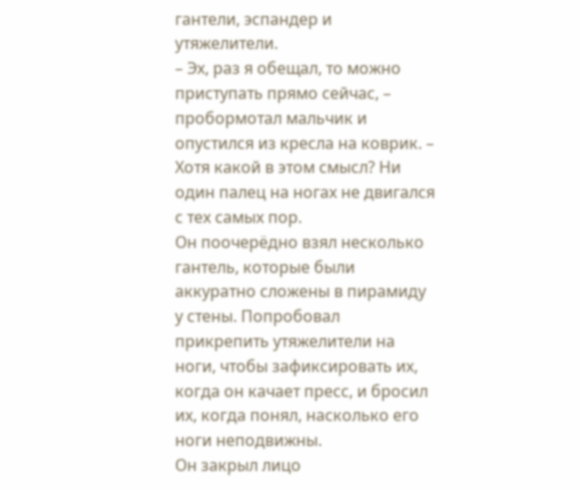гантели, эспандер и утяжелители.
– Эх, раз я обещал, то можно приступать прямо сейчас, – пробормотал мальчик и опустился из кресла на коврик. – Хотя какой в этом смысл? Ни один палец на ногах не двигался с тех самых пор.
Он поочерёдно взял несколько гантель, которые были аккуратно сложены в пирамиду у стены. Попробовал прикрепить утяжелители на ноги, чтобы зафиксировать их, когда он качает пресс, и бросил их, когда понял, насколько его ноги неподвижны.
Он закрыл лицо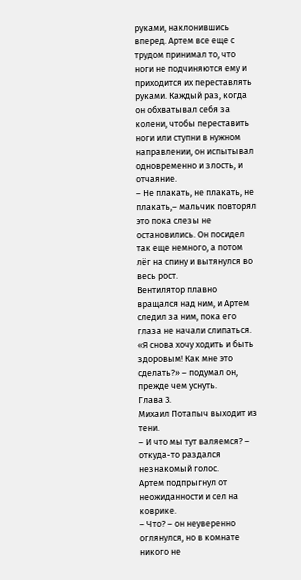руками, наклонившись вперед. Артем все еще с трудом принимал то, что ноги не подчиняются ему и приходится их переставлять руками. Каждый раз, когда он обхватывал себя за колени, чтобы переставить ноги или ступни в нужном направлении, он испытывал одновременно и злость, и отчаяние.
– Не плакать, не плакать, не плакать,– мальчик повторял это пока слезы не остановились. Он посидел так еще немного, а потом лёг на спину и вытянулся во весь рост.
Вентилятор плавно вращался над ним, и Артем следил за ним, пока его глаза не начали слипаться. «Я снова хочу ходить и быть здоровым! Как мне это сделать?» – подумал он, прежде чем уснуть.
Глава 3.
Михаил Потапыч выходит из тени.
– И что мы тут валяемся? – откуда-то раздался незнакомый голос.
Артем подпрыгнул от неожиданности и сел на коврике.
– Что? – он неуверенно оглянулся, но в комнате никого не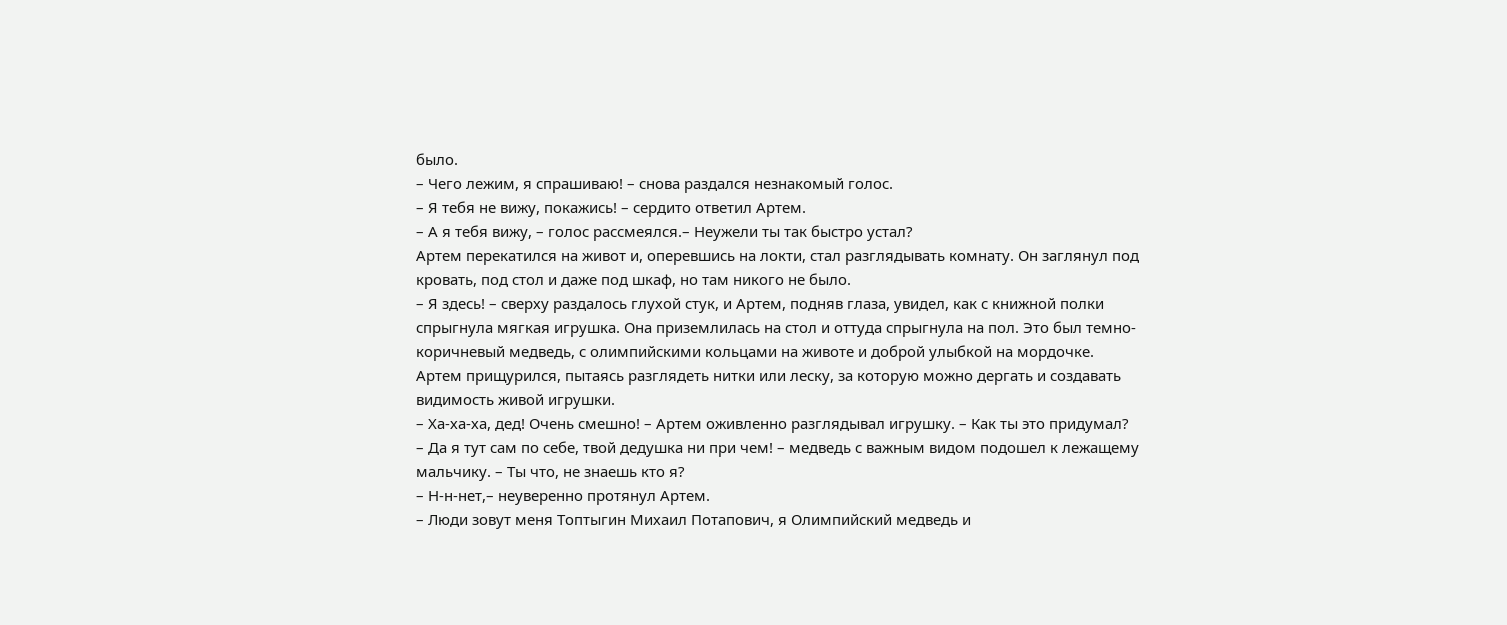было.
– Чего лежим, я спрашиваю! – снова раздался незнакомый голос.
– Я тебя не вижу, покажись! – сердито ответил Артем.
– А я тебя вижу, – голос рассмеялся.– Неужели ты так быстро устал?
Артем перекатился на живот и, оперевшись на локти, стал разглядывать комнату. Он заглянул под кровать, под стол и даже под шкаф, но там никого не было.
– Я здесь! – сверху раздалось глухой стук, и Артем, подняв глаза, увидел, как с книжной полки спрыгнула мягкая игрушка. Она приземлилась на стол и оттуда спрыгнула на пол. Это был темно-коричневый медведь, с олимпийскими кольцами на животе и доброй улыбкой на мордочке.
Артем прищурился, пытаясь разглядеть нитки или леску, за которую можно дергать и создавать видимость живой игрушки.
– Ха-ха-ха, дед! Очень смешно! – Артем оживленно разглядывал игрушку. – Как ты это придумал?
– Да я тут сам по себе, твой дедушка ни при чем! – медведь с важным видом подошел к лежащему мальчику. – Ты что, не знаешь кто я?
– Н-н-нет,– неуверенно протянул Артем.
– Люди зовут меня Топтыгин Михаил Потапович, я Олимпийский медведь и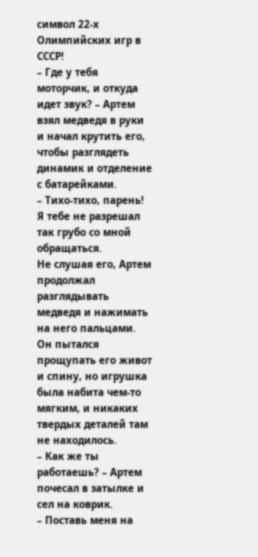символ 22-х Олимпийских игр в СССР!
– Где у тебя моторчик, и откуда идет звук? – Артем взял медведя в руки и начал крутить его, чтобы разглядеть динамик и отделение с батарейками.
– Тихо-тихо, парень! Я тебе не разрешал так грубо со мной обращаться.
Не слушая его, Артем продолжал разглядывать медведя и нажимать на него пальцами. Он пытался прощупать его живот и спину, но игрушка была набита чем-то мягким, и никаких твердых деталей там не находилось.
– Как же ты работаешь? – Артем почесал в затылке и сел на коврик.
– Поставь меня на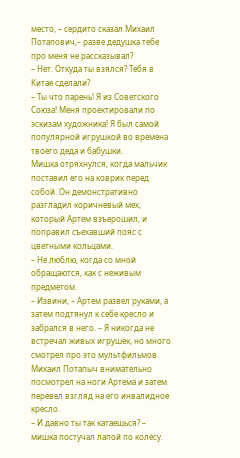место, – сердито сказал Михаил Потапович,– разве дедушка тебе про меня не рассказывал?
– Нет. Откуда ты взялся? Тебя в Китае сделали?
– Ты что парень! Я из Советского Союза! Меня проектировали по эскизам художника! Я был самой популярной игрушкой во времена твоего деда и бабушки.
Мишка отряхнулся, когда мальчик поставил его на коврик перед собой. Он демонстративно разгладил коричневый мех, который Артем взъерошил, и поправил съехавший пояс с цветными кольцами.
– Не люблю, когда со мной обращаются, как с неживым предметом.
– Извини, – Артем развел руками, а затем подтянул к себе кресло и забрался в него. – Я никогда не встречал живых игрушек, но много смотрел про это мультфильмов.
Михаил Потапыч внимательно посмотрел на ноги Артема и затем перевел взгляд на его инвалидное кресло.
– И давно ты так катаешься? – мишка постучал лапой по колесу.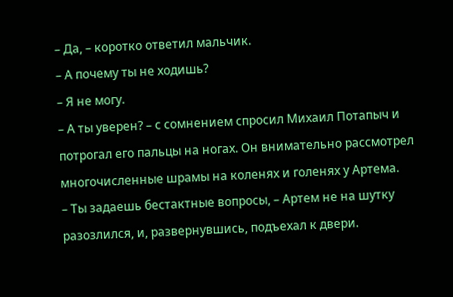– Да, – коротко ответил мальчик.
– А почему ты не ходишь?
– Я не могу.
– А ты уверен? – с сомнением спросил Михаил Потапыч и потрогал его пальцы на ногах. Он внимательно рассмотрел многочисленные шрамы на коленях и голенях у Артема.
– Ты задаешь бестактные вопросы, – Артем не на шутку разозлился, и, развернувшись, подъехал к двери.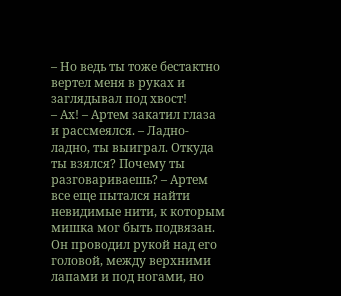– Но ведь ты тоже бестактно вертел меня в руках и заглядывал под хвост!
– Ах! – Артем закатил глаза и рассмеялся. – Ладно-ладно, ты выиграл. Откуда ты взялся? Почему ты разговариваешь? – Артем все еще пытался найти невидимые нити, к которым мишка мог быть подвязан. Он проводил рукой над его головой, между верхними лапами и под ногами, но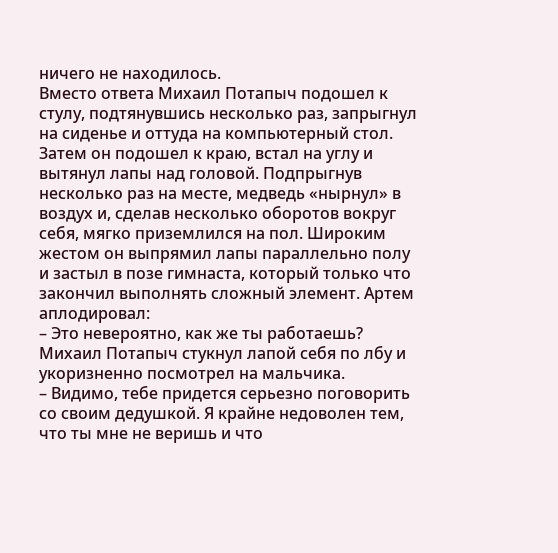ничего не находилось.
Вместо ответа Михаил Потапыч подошел к стулу, подтянувшись несколько раз, запрыгнул на сиденье и оттуда на компьютерный стол. Затем он подошел к краю, встал на углу и вытянул лапы над головой. Подпрыгнув несколько раз на месте, медведь «нырнул» в воздух и, сделав несколько оборотов вокруг себя, мягко приземлился на пол. Широким жестом он выпрямил лапы параллельно полу и застыл в позе гимнаста, который только что закончил выполнять сложный элемент. Артем аплодировал:
– Это невероятно, как же ты работаешь?
Михаил Потапыч стукнул лапой себя по лбу и укоризненно посмотрел на мальчика.
– Видимо, тебе придется серьезно поговорить со своим дедушкой. Я крайне недоволен тем, что ты мне не веришь и что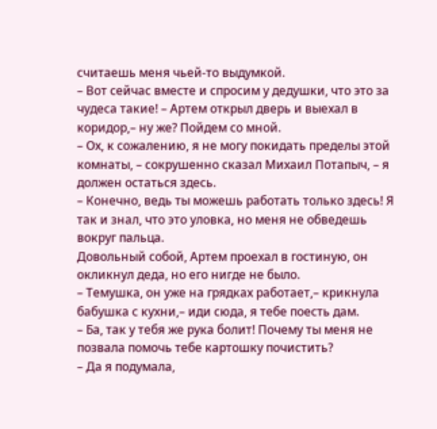считаешь меня чьей-то выдумкой.
– Вот сейчас вместе и спросим у дедушки, что это за чудеса такие! – Артем открыл дверь и выехал в коридор,– ну же? Пойдем со мной.
– Ох, к сожалению, я не могу покидать пределы этой комнаты, – сокрушенно сказал Михаил Потапыч, – я должен остаться здесь.
– Конечно, ведь ты можешь работать только здесь! Я так и знал, что это уловка, но меня не обведешь вокруг пальца.
Довольный собой, Артем проехал в гостиную, он окликнул деда, но его нигде не было.
– Темушка, он уже на грядках работает,– крикнула бабушка с кухни,– иди сюда, я тебе поесть дам.
– Ба, так у тебя же рука болит! Почему ты меня не позвала помочь тебе картошку почистить?
– Да я подумала,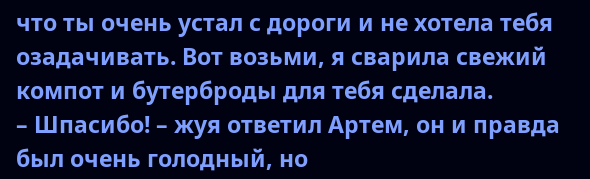что ты очень устал с дороги и не хотела тебя озадачивать. Вот возьми, я сварила свежий компот и бутерброды для тебя сделала.
– Шпасибо! – жуя ответил Артем, он и правда был очень голодный, но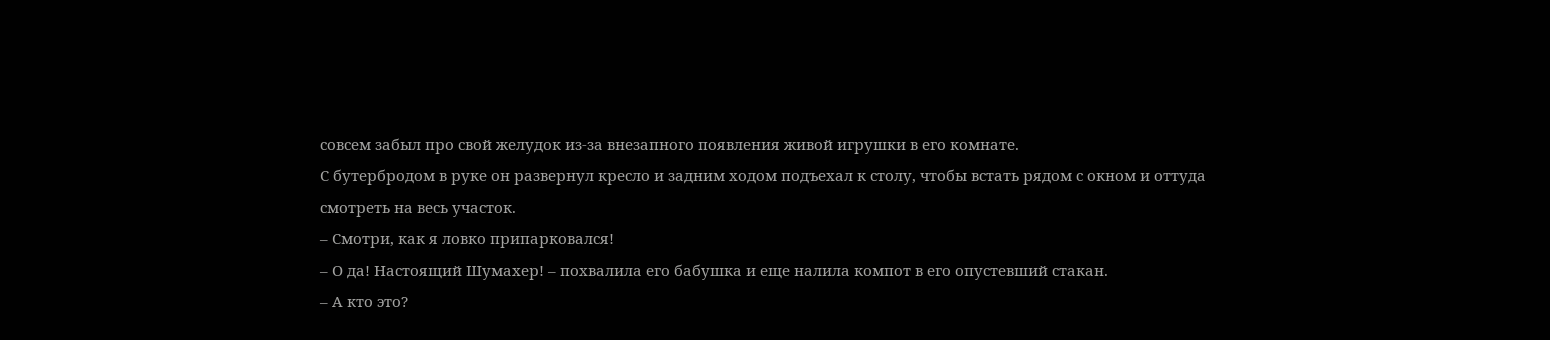совсем забыл про свой желудок из-за внезапного появления живой игрушки в его комнате.
С бутербродом в руке он развернул кресло и задним ходом подъехал к столу, чтобы встать рядом с окном и оттуда смотреть на весь участок.
– Смотри, как я ловко припарковался!
– О да! Настоящий Шумахер! – похвалила его бабушка и еще налила компот в его опустевший стакан.
– А кто это?